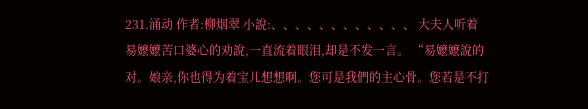231.涌动 作者:柳烟翠 小說:、、、、、、、、、、、、 大夫人听着易嬷嬷苦口婆心的劝說,一直流着眼泪,却是不发一言。 “易嬷嬷說的对。娘亲,你也得为着宝儿想想啊。您可是我們的主心骨。您若是不打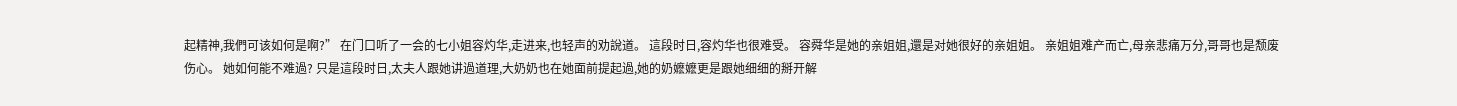起精神,我們可该如何是啊?” 在门口听了一会的七小姐容灼华,走进来,也轻声的劝說道。 這段时日,容灼华也很难受。 容舜华是她的亲姐姐,還是对她很好的亲姐姐。 亲姐姐难产而亡,母亲悲痛万分,哥哥也是颓废伤心。 她如何能不难過? 只是這段时日,太夫人跟她讲過道理,大奶奶也在她面前提起過,她的奶嬷嬷更是跟她细细的掰开解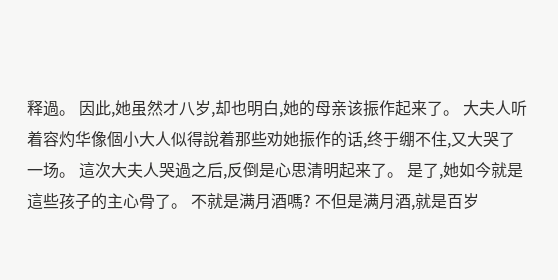释過。 因此,她虽然才八岁,却也明白,她的母亲该振作起来了。 大夫人听着容灼华像個小大人似得說着那些劝她振作的话,终于绷不住,又大哭了一场。 這次大夫人哭過之后,反倒是心思清明起来了。 是了,她如今就是這些孩子的主心骨了。 不就是满月酒嗎? 不但是满月酒,就是百岁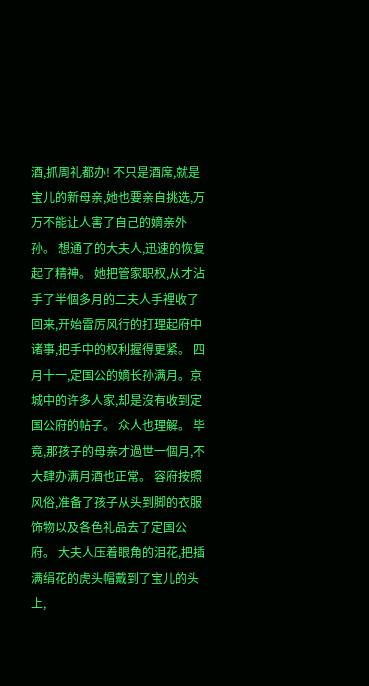酒,抓周礼都办! 不只是酒席,就是宝儿的新母亲,她也要亲自挑选,万万不能让人害了自己的嫡亲外孙。 想通了的大夫人,迅速的恢复起了精神。 她把管家职权,从才沾手了半個多月的二夫人手裡收了回来,开始雷厉风行的打理起府中诸事,把手中的权利握得更紧。 四月十一,定国公的嫡长孙满月。京城中的许多人家,却是沒有收到定国公府的帖子。 众人也理解。 毕竟,那孩子的母亲才過世一個月,不大肆办满月酒也正常。 容府按照风俗,准备了孩子从头到脚的衣服饰物以及各色礼品去了定国公府。 大夫人压着眼角的泪花,把插满绢花的虎头帽戴到了宝儿的头上,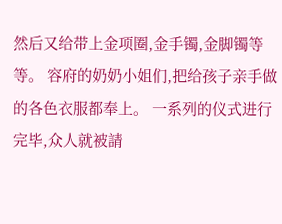然后又给带上金项圈,金手镯,金脚镯等等。 容府的奶奶小姐们,把给孩子亲手做的各色衣服都奉上。 一系列的仪式进行完毕,众人就被請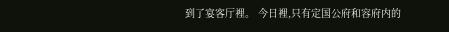到了宴客厅裡。 今日裡,只有定国公府和容府内的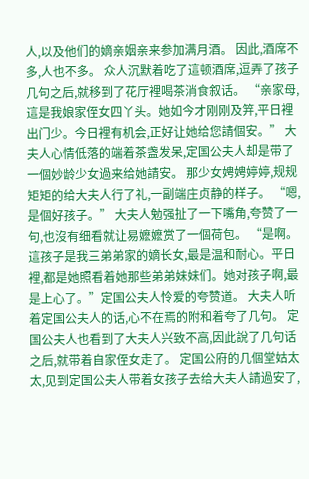人,以及他们的嫡亲姻亲来参加满月酒。 因此,酒席不多,人也不多。 众人沉默着吃了這顿酒席,逗弄了孩子几句之后,就移到了花厅裡喝茶消食叙话。 “亲家母,這是我娘家侄女四丫头。她如今才刚刚及笄,平日裡出门少。今日裡有机会,正好让她给您請個安。” 大夫人心情低落的端着茶盏发呆,定国公夫人却是带了一個妙龄少女過来给她請安。 那少女娉娉婷婷,规规矩矩的给大夫人行了礼,一副端庄贞静的样子。 “嗯,是個好孩子。” 大夫人勉强扯了一下嘴角,夸赞了一句,也沒有细看就让易嬷嬷赏了一個荷包。 “是啊。這孩子是我三弟弟家的嫡长女,最是温和耐心。平日裡,都是她照看着她那些弟弟妹妹们。她对孩子啊,最是上心了。”定国公夫人怜爱的夸赞道。 大夫人听着定国公夫人的话,心不在焉的附和着夸了几句。 定国公夫人也看到了大夫人兴致不高,因此說了几句话之后,就带着自家侄女走了。 定国公府的几個堂姑太太,见到定国公夫人带着女孩子去给大夫人請過安了,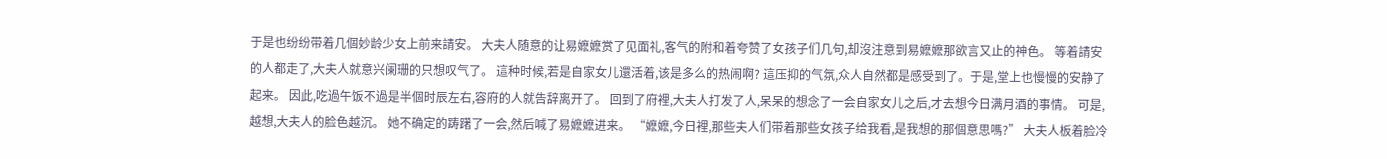于是也纷纷带着几個妙龄少女上前来請安。 大夫人随意的让易嬷嬷赏了见面礼,客气的附和着夸赞了女孩子们几句,却沒注意到易嬷嬷那欲言又止的神色。 等着請安的人都走了,大夫人就意兴阑珊的只想叹气了。 這种时候,若是自家女儿還活着,该是多么的热闹啊? 這压抑的气氛,众人自然都是感受到了。于是,堂上也慢慢的安静了起来。 因此,吃過午饭不過是半個时辰左右,容府的人就告辞离开了。 回到了府裡,大夫人打发了人,呆呆的想念了一会自家女儿之后,才去想今日满月酒的事情。 可是,越想,大夫人的脸色越沉。 她不确定的踌躇了一会,然后喊了易嬷嬷进来。 “嬷嬷,今日裡,那些夫人们带着那些女孩子给我看,是我想的那個意思嗎?” 大夫人板着脸冷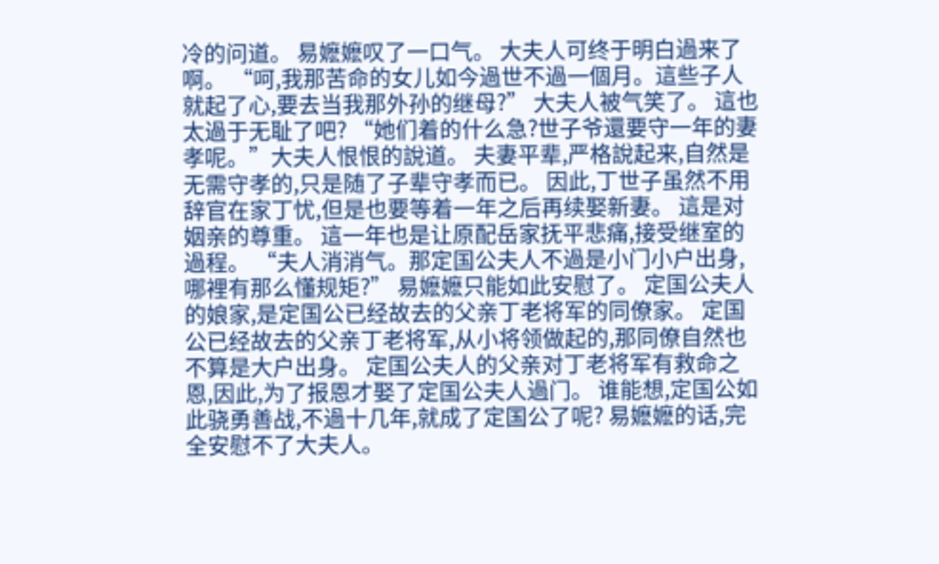冷的问道。 易嬷嬷叹了一口气。 大夫人可终于明白過来了啊。 “呵,我那苦命的女儿如今過世不過一個月。這些子人就起了心,要去当我那外孙的继母?” 大夫人被气笑了。 這也太過于无耻了吧? “她们着的什么急?世子爷還要守一年的妻孝呢。”大夫人恨恨的說道。 夫妻平辈,严格說起来,自然是无需守孝的,只是随了子辈守孝而已。 因此,丁世子虽然不用辞官在家丁忧,但是也要等着一年之后再续娶新妻。 這是对姻亲的尊重。 這一年也是让原配岳家抚平悲痛,接受继室的過程。 “夫人消消气。那定国公夫人不過是小门小户出身,哪裡有那么懂规矩?” 易嬷嬷只能如此安慰了。 定国公夫人的娘家,是定国公已经故去的父亲丁老将军的同僚家。 定国公已经故去的父亲丁老将军,从小将领做起的,那同僚自然也不算是大户出身。 定国公夫人的父亲对丁老将军有救命之恩,因此,为了报恩才娶了定国公夫人過门。 谁能想,定国公如此骁勇善战,不過十几年,就成了定国公了呢? 易嬷嬷的话,完全安慰不了大夫人。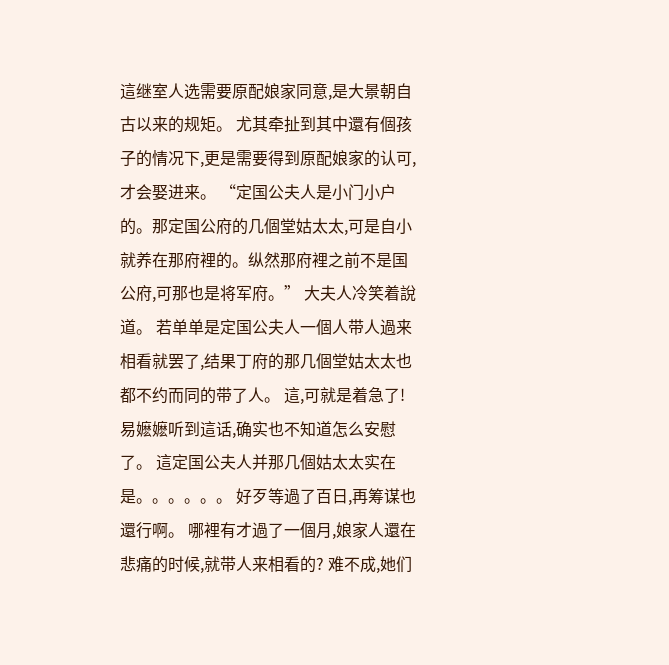這继室人选需要原配娘家同意,是大景朝自古以来的规矩。 尤其牵扯到其中還有個孩子的情况下,更是需要得到原配娘家的认可,才会娶进来。 “定国公夫人是小门小户的。那定国公府的几個堂姑太太,可是自小就养在那府裡的。纵然那府裡之前不是国公府,可那也是将军府。” 大夫人冷笑着說道。 若单单是定国公夫人一個人带人過来相看就罢了,结果丁府的那几個堂姑太太也都不约而同的带了人。 這,可就是着急了! 易嬷嬷听到這话,确实也不知道怎么安慰了。 這定国公夫人并那几個姑太太实在是。。。。。。 好歹等過了百日,再筹谋也還行啊。 哪裡有才過了一個月,娘家人還在悲痛的时候,就带人来相看的? 难不成,她们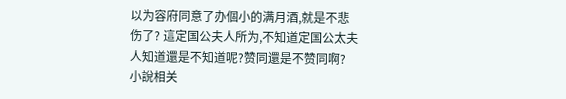以为容府同意了办個小的满月酒,就是不悲伤了? 這定国公夫人所为,不知道定国公太夫人知道還是不知道呢?赞同還是不赞同啊? 小說相关